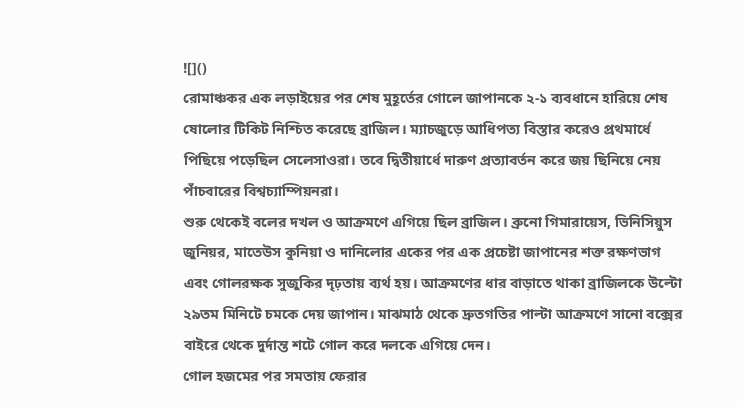![]()
রোমাঞ্চকর এক লড়াইয়ের পর শেষ মুহূর্তের গোলে জাপানকে ২-১ ব্যবধানে হারিয়ে শেষ ষোলোর টিকিট নিশ্চিত করেছে ব্রাজিল। ম্যাচজুড়ে আধিপত্য বিস্তার করেও প্রথমার্ধে পিছিয়ে পড়েছিল সেলেসাওরা। তবে দ্বিতীয়ার্ধে দারুণ প্রত্যাবর্তন করে জয় ছিনিয়ে নেয় পাঁচবারের বিশ্বচ্যাম্পিয়নরা।
শুরু থেকেই বলের দখল ও আক্রমণে এগিয়ে ছিল ব্রাজিল। ব্রুনো গিমারায়েস, ভিনিসিয়ুস জুনিয়র, মাতেউস কুনিয়া ও দানিলোর একের পর এক প্রচেষ্টা জাপানের শক্ত রক্ষণভাগ এবং গোলরক্ষক সুজুকির দৃঢ়তায় ব্যর্থ হয়। আক্রমণের ধার বাড়াতে থাকা ব্রাজিলকে উল্টো ২৯তম মিনিটে চমকে দেয় জাপান। মাঝমাঠ থেকে দ্রুতগতির পাল্টা আক্রমণে সানো বক্সের বাইরে থেকে দুর্দান্ত শটে গোল করে দলকে এগিয়ে দেন।
গোল হজমের পর সমতায় ফেরার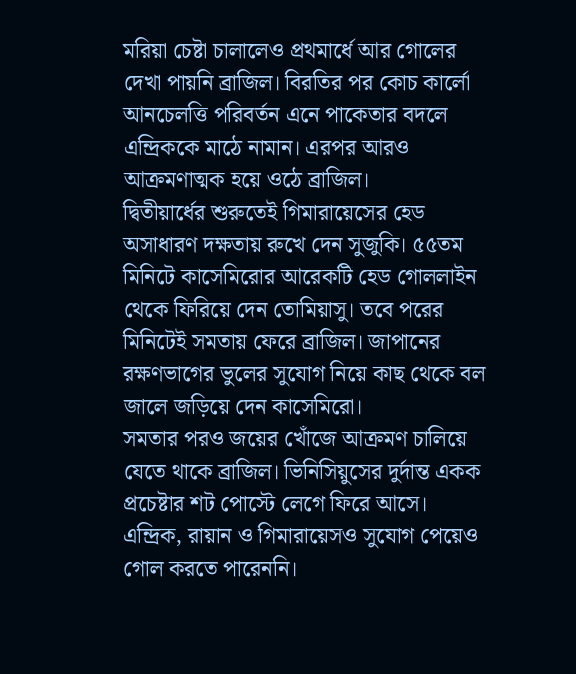মরিয়া চেষ্টা চালালেও প্রথমার্ধে আর গোলের দেখা পায়নি ব্রাজিল। বিরতির পর কোচ কার্লো আনচেলত্তি পরিবর্তন এনে পাকেতার বদলে এন্দ্রিককে মাঠে নামান। এরপর আরও আক্রমণাত্মক হয়ে ওঠে ব্রাজিল।
দ্বিতীয়ার্ধের শুরুতেই গিমারায়েসের হেড অসাধারণ দক্ষতায় রুখে দেন সুজুকি। ৫৫তম মিনিটে কাসেমিরোর আরেকটি হেড গোললাইন থেকে ফিরিয়ে দেন তোমিয়াসু। তবে পরের মিনিটেই সমতায় ফেরে ব্রাজিল। জাপানের রক্ষণভাগের ভুলের সুযোগ নিয়ে কাছ থেকে বল জালে জড়িয়ে দেন কাসেমিরো।
সমতার পরও জয়ের খোঁজে আক্রমণ চালিয়ে যেতে থাকে ব্রাজিল। ভিনিসিয়ুসের দুর্দান্ত একক প্রচেষ্টার শট পোস্টে লেগে ফিরে আসে। এন্দ্রিক, রায়ান ও গিমারায়েসও সুযোগ পেয়েও গোল করতে পারেননি।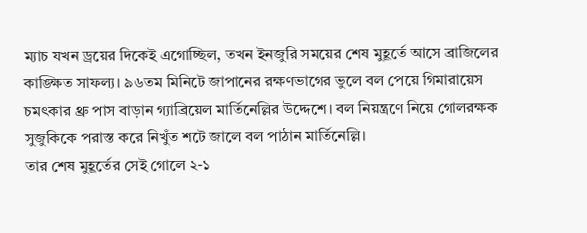ম্যাচ যখন ড্রয়ের দিকেই এগোচ্ছিল, তখন ইনজুরি সময়ের শেষ মুহূর্তে আসে ব্রাজিলের কাঙ্ক্ষিত সাফল্য। ৯৬তম মিনিটে জাপানের রক্ষণভাগের ভুলে বল পেয়ে গিমারায়েস চমৎকার থ্রু পাস বাড়ান গ্যাব্রিয়েল মার্তিনেল্লির উদ্দেশে। বল নিয়ন্ত্রণে নিয়ে গোলরক্ষক সুজুকিকে পরাস্ত করে নিখুঁত শটে জালে বল পাঠান মার্তিনেল্লি।
তার শেষ মুহূর্তের সেই গোলে ২-১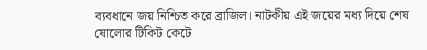ব্যবধানে জয় নিশ্চিত করে ব্রাজিল। নাটকীয় এই জয়ের মধ্য দিয়ে শেষ ষোলোর টিকিট কেটে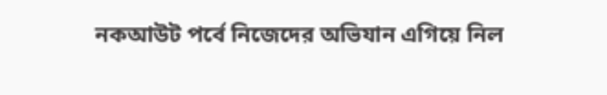নকআউট পর্বে নিজেদের অভিযান এগিয়ে নিল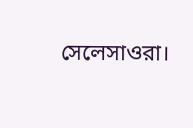সেলেসাওরা।